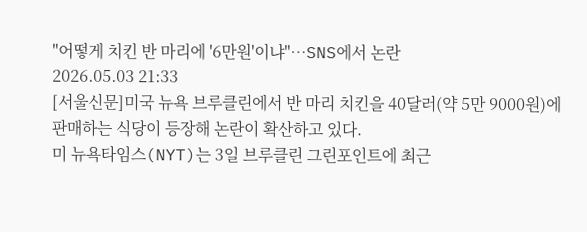"어떻게 치킨 반 마리에 '6만원'이냐"…SNS에서 논란
2026.05.03 21:33
[서울신문]미국 뉴욕 브루클린에서 반 마리 치킨을 40달러(약 5만 9000원)에 판매하는 식당이 등장해 논란이 확산하고 있다.
미 뉴욕타임스(NYT)는 3일 브루클린 그린포인트에 최근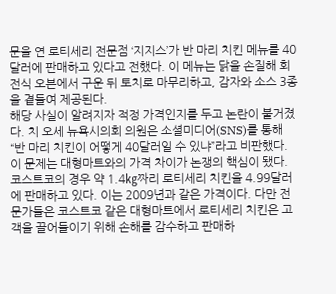문을 연 로티세리 전문점 ‘지지스’가 반 마리 치킨 메뉴를 40달러에 판매하고 있다고 전했다. 이 메뉴는 닭을 손질해 회전식 오븐에서 구운 뒤 토치로 마무리하고, 감자와 소스 3종을 곁들여 제공된다.
해당 사실이 알려지자 적정 가격인지를 두고 논란이 불거졌다. 치 오세 뉴욕시의회 의원은 소셜미디어(SNS)를 통해 “반 마리 치킨이 어떻게 40달러일 수 있냐”라고 비판했다.
이 문제는 대형마트와의 가격 차이가 논쟁의 핵심이 됐다. 코스트코의 경우 약 1.4㎏짜리 로티세리 치킨을 4.99달러에 판매하고 있다. 이는 2009년과 같은 가격이다. 다만 전문가들은 코스트코 같은 대형마트에서 로티세리 치킨은 고객을 끌어들이기 위해 손해를 감수하고 판매하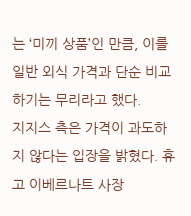는 ‘미끼 상품’인 만큼, 이를 일반 외식 가격과 단순 비교하기는 무리라고 했다.
지지스 측은 가격이 과도하지 않다는 입장을 밝혔다. 휴고 이베르나트 사장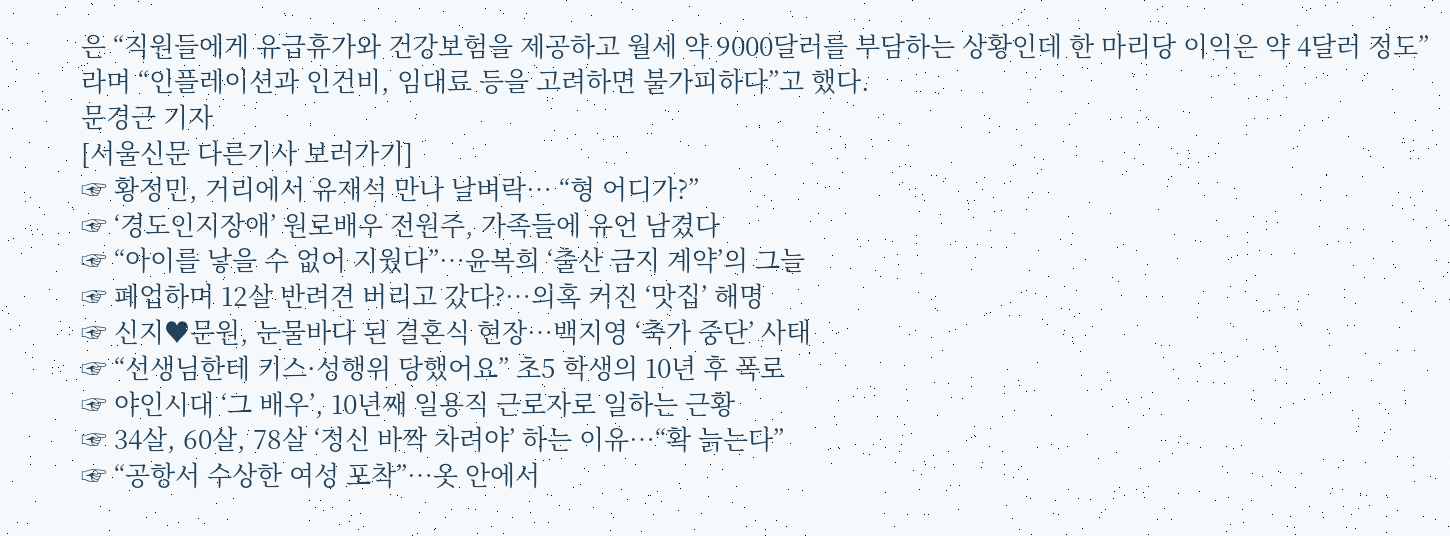은 “직원들에게 유급휴가와 건강보험을 제공하고 월세 약 9000달러를 부담하는 상황인데 한 마리당 이익은 약 4달러 정도”라며 “인플레이션과 인건비, 임대료 등을 고려하면 불가피하다”고 했다.
문경근 기자
[서울신문 다른기사 보러가기]
☞ 황정민, 거리에서 유재석 만나 날벼락… “형 어디가?”
☞ ‘경도인지장애’ 원로배우 전원주, 가족들에 유언 남겼다
☞ “아이를 낳을 수 없어 지웠다”…윤복희 ‘출산 금지 계약’의 그늘
☞ 폐업하며 12살 반려견 버리고 갔다?…의혹 커진 ‘맛집’ 해명
☞ 신지♥문원, 눈물바다 된 결혼식 현장…백지영 ‘축가 중단’ 사태
☞ “선생님한테 키스·성행위 당했어요” 초5 학생의 10년 후 폭로
☞ 야인시대 ‘그 배우’, 10년째 일용직 근로자로 일하는 근황
☞ 34살, 60살, 78살 ‘정신 바짝 차려야’ 하는 이유…“확 늙는다”
☞ “공항서 수상한 여성 포착”…옷 안에서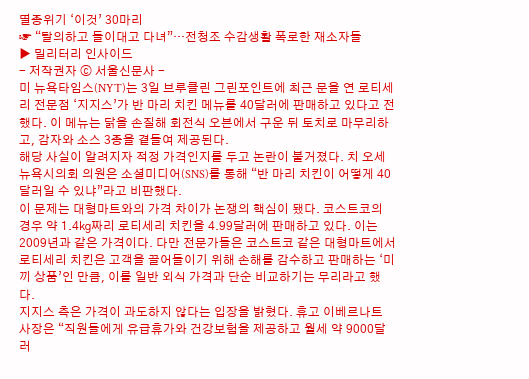멸종위기 ‘이것’ 30마리
☞ “탈의하고 들이대고 다녀”…전청조 수감생활 폭로한 재소자들
▶ 밀리터리 인사이드
- 저작권자 ⓒ 서울신문사 -
미 뉴욕타임스(NYT)는 3일 브루클린 그린포인트에 최근 문을 연 로티세리 전문점 ‘지지스’가 반 마리 치킨 메뉴를 40달러에 판매하고 있다고 전했다. 이 메뉴는 닭을 손질해 회전식 오븐에서 구운 뒤 토치로 마무리하고, 감자와 소스 3종을 곁들여 제공된다.
해당 사실이 알려지자 적정 가격인지를 두고 논란이 불거졌다. 치 오세 뉴욕시의회 의원은 소셜미디어(SNS)를 통해 “반 마리 치킨이 어떻게 40달러일 수 있냐”라고 비판했다.
이 문제는 대형마트와의 가격 차이가 논쟁의 핵심이 됐다. 코스트코의 경우 약 1.4㎏짜리 로티세리 치킨을 4.99달러에 판매하고 있다. 이는 2009년과 같은 가격이다. 다만 전문가들은 코스트코 같은 대형마트에서 로티세리 치킨은 고객을 끌어들이기 위해 손해를 감수하고 판매하는 ‘미끼 상품’인 만큼, 이를 일반 외식 가격과 단순 비교하기는 무리라고 했다.
지지스 측은 가격이 과도하지 않다는 입장을 밝혔다. 휴고 이베르나트 사장은 “직원들에게 유급휴가와 건강보험을 제공하고 월세 약 9000달러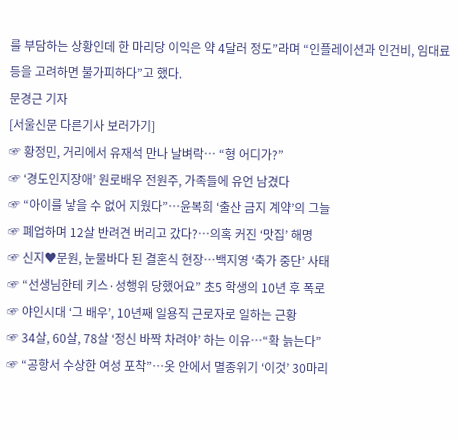를 부담하는 상황인데 한 마리당 이익은 약 4달러 정도”라며 “인플레이션과 인건비, 임대료 등을 고려하면 불가피하다”고 했다.
문경근 기자
[서울신문 다른기사 보러가기]
☞ 황정민, 거리에서 유재석 만나 날벼락… “형 어디가?”
☞ ‘경도인지장애’ 원로배우 전원주, 가족들에 유언 남겼다
☞ “아이를 낳을 수 없어 지웠다”…윤복희 ‘출산 금지 계약’의 그늘
☞ 폐업하며 12살 반려견 버리고 갔다?…의혹 커진 ‘맛집’ 해명
☞ 신지♥문원, 눈물바다 된 결혼식 현장…백지영 ‘축가 중단’ 사태
☞ “선생님한테 키스·성행위 당했어요” 초5 학생의 10년 후 폭로
☞ 야인시대 ‘그 배우’, 10년째 일용직 근로자로 일하는 근황
☞ 34살, 60살, 78살 ‘정신 바짝 차려야’ 하는 이유…“확 늙는다”
☞ “공항서 수상한 여성 포착”…옷 안에서 멸종위기 ‘이것’ 30마리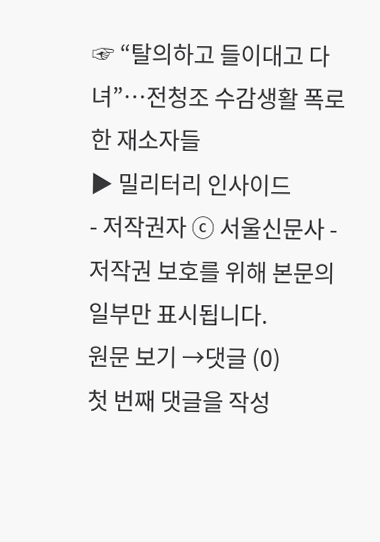☞ “탈의하고 들이대고 다녀”…전청조 수감생활 폭로한 재소자들
▶ 밀리터리 인사이드
- 저작권자 ⓒ 서울신문사 -
저작권 보호를 위해 본문의 일부만 표시됩니다.
원문 보기 →댓글 (0)
첫 번째 댓글을 작성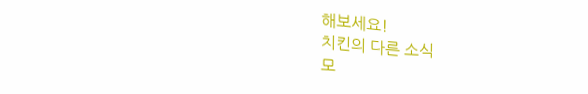해보세요!
치킨의 다른 소식
모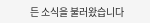든 소식을 불러왔습니다